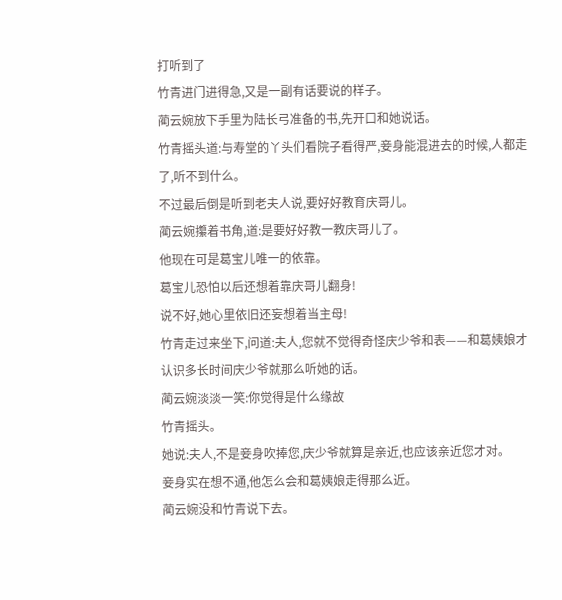打听到了
竹青进门进得急,又是一副有话要说的样子。
蔺云婉放下手里为陆长弓准备的书,先开口和她说话。
竹青摇头道:与寿堂的丫头们看院子看得严,妾身能混进去的时候,人都走了,听不到什么。
不过最后倒是听到老夫人说,要好好教育庆哥儿。
蔺云婉攥着书角,道:是要好好教一教庆哥儿了。
他现在可是葛宝儿唯一的依靠。
葛宝儿恐怕以后还想着靠庆哥儿翻身!
说不好,她心里依旧还妄想着当主母!
竹青走过来坐下,问道:夫人,您就不觉得奇怪庆少爷和表——和葛姨娘才认识多长时间庆少爷就那么听她的话。
蔺云婉淡淡一笑:你觉得是什么缘故
竹青摇头。
她说:夫人,不是妾身吹捧您,庆少爷就算是亲近,也应该亲近您才对。
妾身实在想不通,他怎么会和葛姨娘走得那么近。
蔺云婉没和竹青说下去。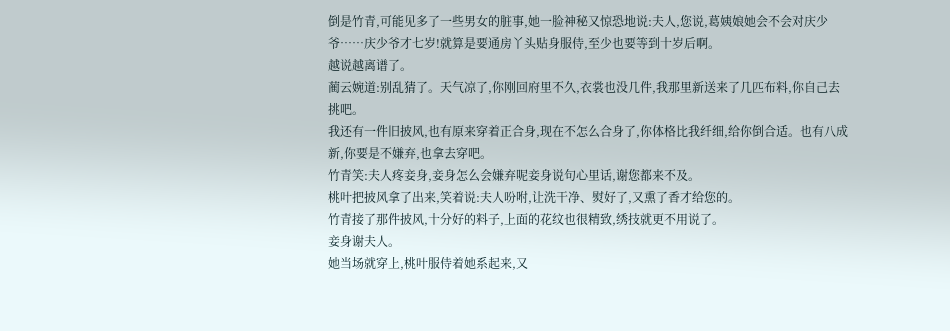倒是竹青,可能见多了一些男女的脏事,她一脸神秘又惊恐地说:夫人,您说,葛姨娘她会不会对庆少爷……庆少爷才七岁!就算是要通房丫头贴身服侍,至少也要等到十岁后啊。
越说越离谱了。
蔺云婉道:别乱猜了。天气凉了,你刚回府里不久,衣裳也没几件,我那里新送来了几匹布料,你自己去挑吧。
我还有一件旧披风,也有原来穿着正合身,现在不怎么合身了,你体格比我纤细,给你倒合适。也有八成新,你要是不嫌弃,也拿去穿吧。
竹青笑:夫人疼妾身,妾身怎么会嫌弃呢妾身说句心里话,谢您都来不及。
桃叶把披风拿了出来,笑着说:夫人吩咐,让洗干净、熨好了,又熏了香才给您的。
竹青接了那件披风,十分好的料子,上面的花纹也很精致,绣技就更不用说了。
妾身谢夫人。
她当场就穿上,桃叶服侍着她系起来,又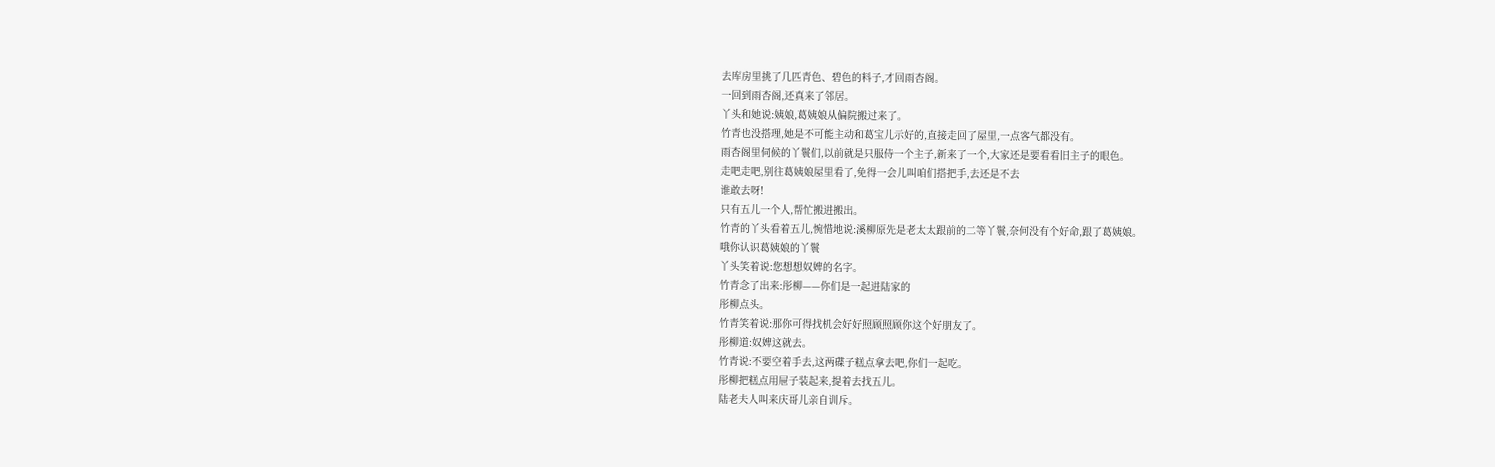去库房里挑了几匹青色、碧色的料子,才回雨杏阁。
一回到雨杏阁,还真来了邻居。
丫头和她说:姨娘,葛姨娘从偏院搬过来了。
竹青也没搭理,她是不可能主动和葛宝儿示好的,直接走回了屋里,一点客气都没有。
雨杏阁里伺候的丫鬟们,以前就是只服侍一个主子,新来了一个,大家还是要看看旧主子的眼色。
走吧走吧,别往葛姨娘屋里看了,免得一会儿叫咱们搭把手,去还是不去
谁敢去呀!
只有五儿一个人,帮忙搬进搬出。
竹青的丫头看着五儿,惋惜地说:溪柳原先是老太太跟前的二等丫鬟,奈何没有个好命,跟了葛姨娘。
哦你认识葛姨娘的丫鬟
丫头笑着说:您想想奴婢的名字。
竹青念了出来:彤柳——你们是一起进陆家的
彤柳点头。
竹青笑着说:那你可得找机会好好照顾照顾你这个好朋友了。
彤柳道:奴婢这就去。
竹青说:不要空着手去,这两碟子糕点拿去吧,你们一起吃。
彤柳把糕点用屉子装起来,提着去找五儿。
陆老夫人叫来庆哥儿亲自训斥。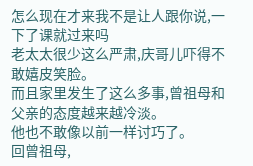怎么现在才来我不是让人跟你说,一下了课就过来吗
老太太很少这么严肃,庆哥儿吓得不敢嬉皮笑脸。
而且家里发生了这么多事,曾祖母和父亲的态度越来越冷淡。
他也不敢像以前一样讨巧了。
回曾祖母,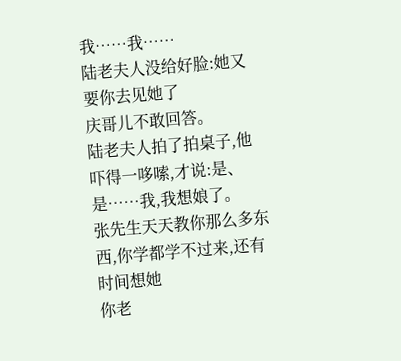我……我……
陆老夫人没给好脸:她又要你去见她了
庆哥儿不敢回答。
陆老夫人拍了拍桌子,他吓得一哆嗦,才说:是、是……我,我想娘了。
张先生天天教你那么多东西,你学都学不过来,还有时间想她
你老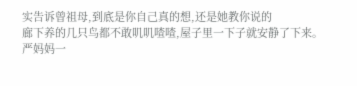实告诉曾祖母,到底是你自己真的想,还是她教你说的
廊下养的几只鸟都不敢叽叽喳喳,屋子里一下子就安静了下来。
严妈妈一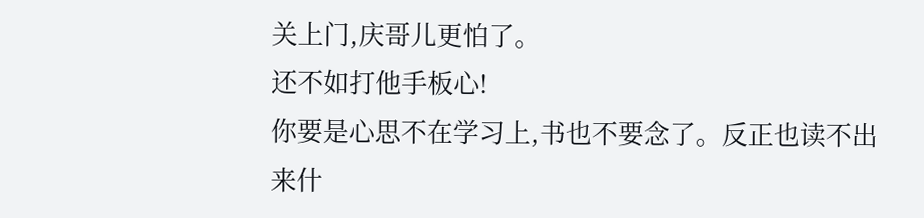关上门,庆哥儿更怕了。
还不如打他手板心!
你要是心思不在学习上,书也不要念了。反正也读不出来什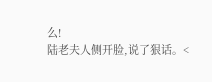么!
陆老夫人侧开脸,说了狠话。<